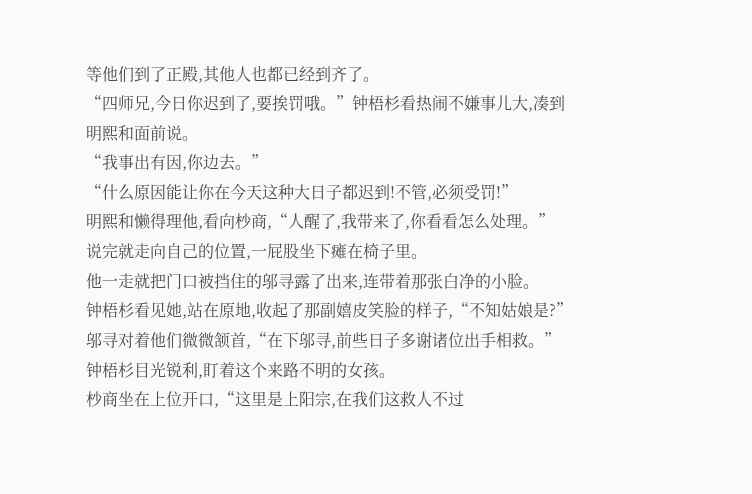等他们到了正殿,其他人也都已经到齐了。
“四师兄,今日你迟到了,要挨罚哦。”钟梧杉看热闹不嫌事儿大,凑到明熙和面前说。
“我事出有因,你边去。”
“什么原因能让你在今天这种大日子都迟到!不管,必须受罚!”
明熙和懒得理他,看向杪商,“人醒了,我带来了,你看看怎么处理。”
说完就走向自己的位置,一屁股坐下瘫在椅子里。
他一走就把门口被挡住的邬寻露了出来,连带着那张白净的小脸。
钟梧杉看见她,站在原地,收起了那副嬉皮笑脸的样子,“不知姑娘是?”
邬寻对着他们微微颔首,“在下邬寻,前些日子多谢诸位出手相救。”
钟梧杉目光锐利,盯着这个来路不明的女孩。
杪商坐在上位开口,“这里是上阳宗,在我们这救人不过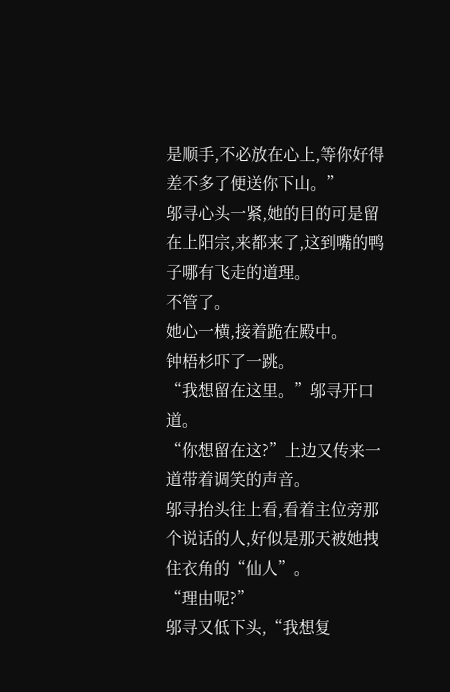是顺手,不必放在心上,等你好得差不多了便送你下山。”
邬寻心头一紧,她的目的可是留在上阳宗,来都来了,这到嘴的鸭子哪有飞走的道理。
不管了。
她心一横,接着跪在殿中。
钟梧杉吓了一跳。
“我想留在这里。”邬寻开口道。
“你想留在这?”上边又传来一道带着调笑的声音。
邬寻抬头往上看,看着主位旁那个说话的人,好似是那天被她拽住衣角的“仙人”。
“理由呢?”
邬寻又低下头,“我想复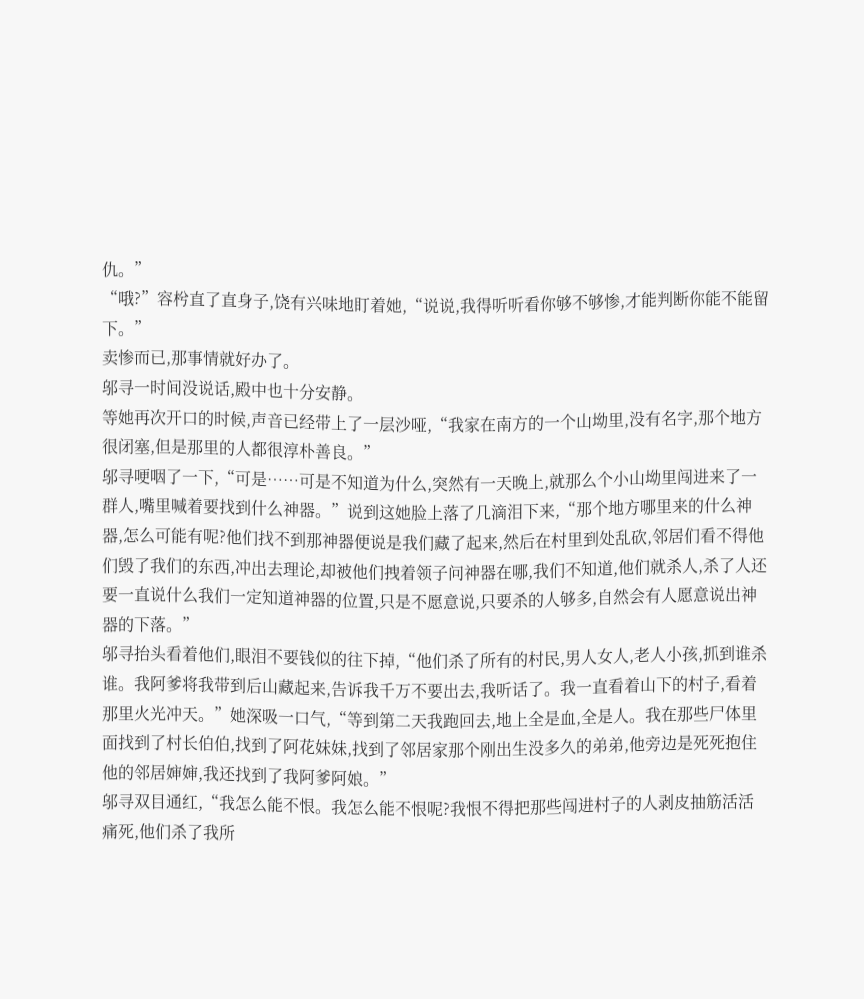仇。”
“哦?”容枍直了直身子,饶有兴味地盯着她,“说说,我得听听看你够不够惨,才能判断你能不能留下。”
卖惨而已,那事情就好办了。
邬寻一时间没说话,殿中也十分安静。
等她再次开口的时候,声音已经带上了一层沙哑,“我家在南方的一个山坳里,没有名字,那个地方很闭塞,但是那里的人都很淳朴善良。”
邬寻哽咽了一下,“可是……可是不知道为什么,突然有一天晚上,就那么个小山坳里闯进来了一群人,嘴里喊着要找到什么神器。”说到这她脸上落了几滴泪下来,“那个地方哪里来的什么神器,怎么可能有呢?他们找不到那神器便说是我们藏了起来,然后在村里到处乱砍,邻居们看不得他们毁了我们的东西,冲出去理论,却被他们拽着领子问神器在哪,我们不知道,他们就杀人,杀了人还要一直说什么我们一定知道神器的位置,只是不愿意说,只要杀的人够多,自然会有人愿意说出神器的下落。”
邬寻抬头看着他们,眼泪不要钱似的往下掉,“他们杀了所有的村民,男人女人,老人小孩,抓到谁杀谁。我阿爹将我带到后山藏起来,告诉我千万不要出去,我听话了。我一直看着山下的村子,看着那里火光冲天。”她深吸一口气,“等到第二天我跑回去,地上全是血,全是人。我在那些尸体里面找到了村长伯伯,找到了阿花妹妹,找到了邻居家那个刚出生没多久的弟弟,他旁边是死死抱住他的邻居婶婶,我还找到了我阿爹阿娘。”
邬寻双目通红,“我怎么能不恨。我怎么能不恨呢?我恨不得把那些闯进村子的人剥皮抽筋活活痛死,他们杀了我所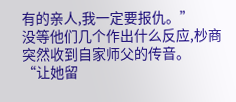有的亲人,我一定要报仇。”
没等他们几个作出什么反应,杪商突然收到自家师父的传音。
“让她留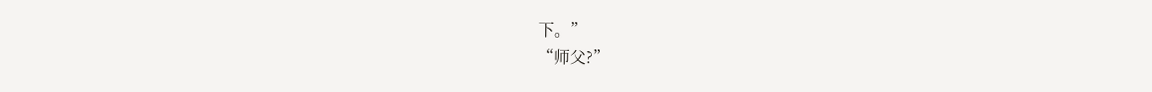下。”
“师父?”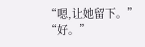“嗯,让她留下。”
“好。”